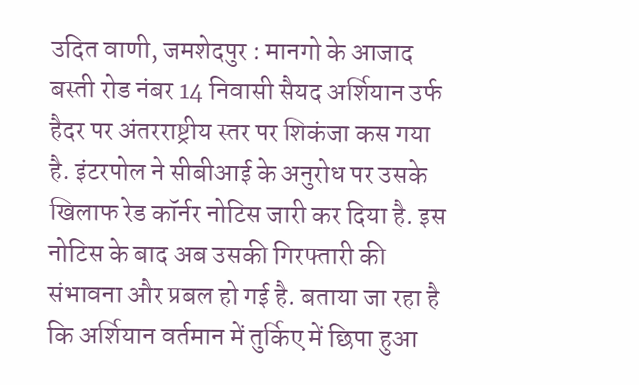उदित वाणी, जमशेदपुर : मानगो के आजाद बस्ती रोड नंबर 14 निवासी सैयद अर्शियान उर्फ हैदर पर अंतरराष्ट्रीय स्तर पर शिकंजा कस गया है. इंटरपोल ने सीबीआई के अनुरोध पर उसके खिलाफ रेड कॉर्नर नोटिस जारी कर दिया है. इस नोटिस के बाद अब उसकी गिरफ्तारी की संभावना और प्रबल हो गई है. बताया जा रहा है कि अर्शियान वर्तमान में तुर्किए में छिपा हुआ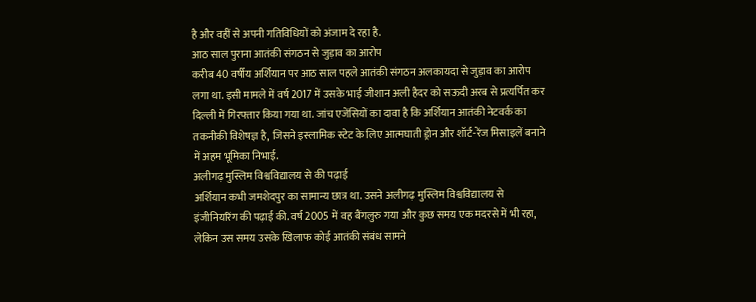है और वहीं से अपनी गतिविधियों को अंजाम दे रहा है.
आठ साल पुराना आतंकी संगठन से जुड़ाव का आरोप
करीब 40 वर्षीय अर्शियान पर आठ साल पहले आतंकी संगठन अलकायदा से जुड़ाव का आरोप लगा था. इसी मामले में वर्ष 2017 में उसके भाई जीशान अली हैदर को सऊदी अरब से प्रत्यर्पित कर दिल्ली में गिरफ्तार किया गया था. जांच एजेंसियों का दावा है कि अर्शियान आतंकी नेटवर्क का तकनीकी विशेषज्ञ है, जिसने इस्लामिक स्टेट के लिए आत्मघाती ड्रोन और शॉर्ट-रेंज मिसाइलें बनाने में अहम भूमिका निभाई.
अलीगढ़ मुस्लिम विश्वविद्यालय से की पढ़ाई
अर्शियान कभी जमशेदपुर का सामान्य छात्र था. उसने अलीगढ़ मुस्लिम विश्वविद्यालय से इंजीनियरिंग की पढ़ाई की. वर्ष 2005 में वह बैंगलुरु गया और कुछ समय एक मदरसे में भी रहा, लेकिन उस समय उसके खिलाफ कोई आतंकी संबंध सामने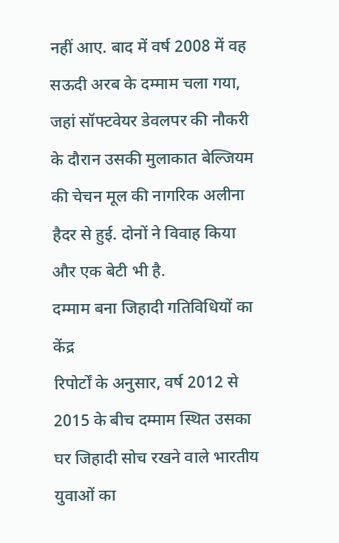नहीं आए. बाद में वर्ष 2008 में वह सऊदी अरब के दम्माम चला गया, जहां सॉफ्टवेयर डेवलपर की नौकरी के दौरान उसकी मुलाकात बेल्जियम की चेचन मूल की नागरिक अलीना हैदर से हुई. दोनों ने विवाह किया और एक बेटी भी है.
दम्माम बना जिहादी गतिविधियों का केंद्र
रिपोर्टों के अनुसार, वर्ष 2012 से 2015 के बीच दम्माम स्थित उसका घर जिहादी सोच रखने वाले भारतीय युवाओं का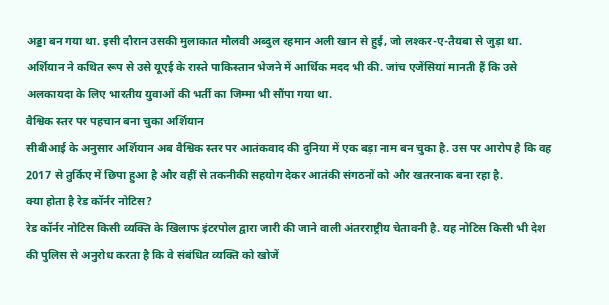अड्डा बन गया था. इसी दौरान उसकी मुलाकात मौलवी अब्दुल रहमान अली खान से हुई, जो लश्कर-ए-तैयबा से जुड़ा था. अर्शियान ने कथित रूप से उसे यूएई के रास्ते पाकिस्तान भेजने में आर्थिक मदद भी की. जांच एजेंसियां मानती हैं कि उसे अलकायदा के लिए भारतीय युवाओं की भर्ती का जिम्मा भी सौंपा गया था.
वैश्विक स्तर पर पहचान बना चुका अर्शियान
सीबीआई के अनुसार अर्शियान अब वैश्विक स्तर पर आतंकवाद की दुनिया में एक बड़ा नाम बन चुका है. उस पर आरोप है कि वह 2017 से तुर्किए में छिपा हुआ है और वहीं से तकनीकी सहयोग देकर आतंकी संगठनों को और खतरनाक बना रहा है.
क्या होता है रेड कॉर्नर नोटिस?
रेड कॉर्नर नोटिस किसी व्यक्ति के खिलाफ इंटरपोल द्वारा जारी की जाने वाली अंतरराष्ट्रीय चेतावनी है. यह नोटिस किसी भी देश की पुलिस से अनुरोध करता है कि वे संबंधित व्यक्ति को खोजें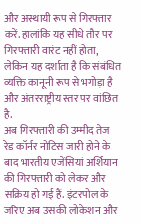और अस्थायी रूप से गिरफ्तार करें. हालांकि यह सीधे तौर पर गिरफ्तारी वारंट नहीं होता, लेकिन यह दर्शाता है कि संबंधित व्यक्ति कानूनी रूप से भगोड़ा है और अंतरराष्ट्रीय स्तर पर वांछित है.
अब गिरफ्तारी की उम्मीद तेज
रेड कॉर्नर नोटिस जारी होने के बाद भारतीय एजेंसियां अर्शियान की गिरफ्तारी को लेकर और सक्रिय हो गई हैं. इंटरपोल के जरिए अब उसकी लोकेशन और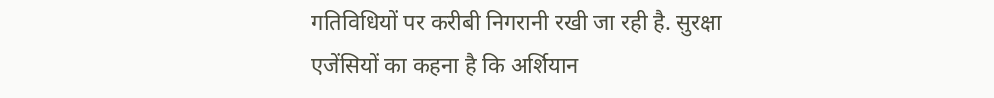गतिविधियों पर करीबी निगरानी रखी जा रही है. सुरक्षा एजेंसियों का कहना है कि अर्शियान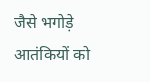जैसे भगोड़े आतंकियों को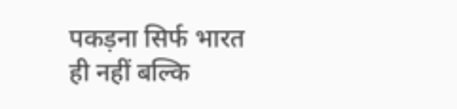पकड़ना सिर्फ भारत ही नहीं बल्कि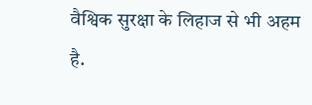वैश्विक सुरक्षा के लिहाज से भी अहम है.